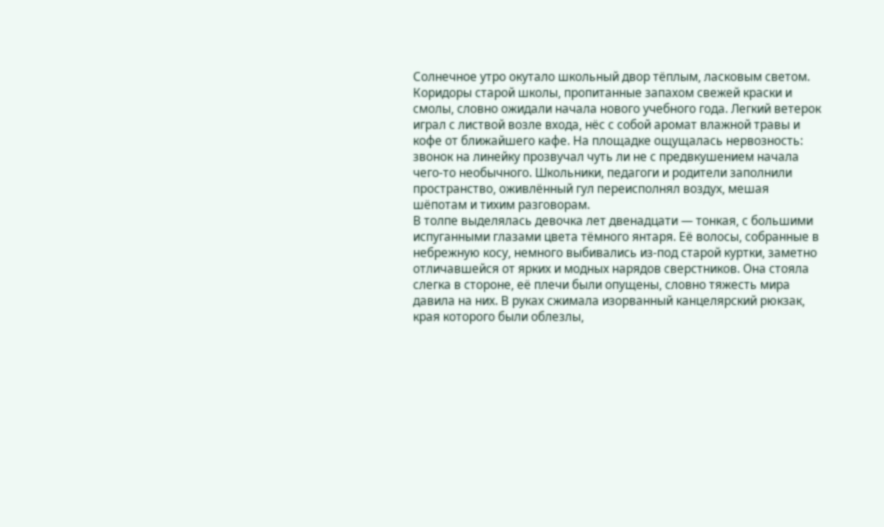Солнечное утро окутало школьный двор тёплым, ласковым светом. Коридоры старой школы, пропитанные запахом свежей краски и смолы, словно ожидали начала нового учебного года. Легкий ветерок играл с листвой возле входа, нёс с собой аромат влажной травы и кофе от ближайшего кафе. На площадке ощущалась нервозность: звонок на линейку прозвучал чуть ли не с предвкушением начала чего-то необычного. Школьники, педагоги и родители заполнили пространство, оживлённый гул переисполнял воздух, мешая шёпотам и тихим разговорам.
В толпе выделялась девочка лет двенадцати — тонкая, с большими испуганными глазами цвета тёмного янтаря. Её волосы, собранные в небрежную косу, немного выбивались из-под старой куртки, заметно отличавшейся от ярких и модных нарядов сверстников. Она стояла слегка в стороне, её плечи были опущены, словно тяжесть мира давила на них. В руках сжимала изорванный канцелярский рюкзак, края которого были облезлы,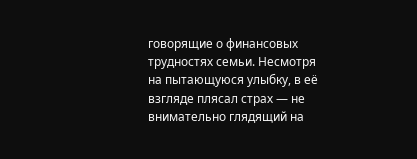говорящие о финансовых трудностях семьи. Несмотря на пытающуюся улыбку, в её взгляде плясал страх — не внимательно глядящий на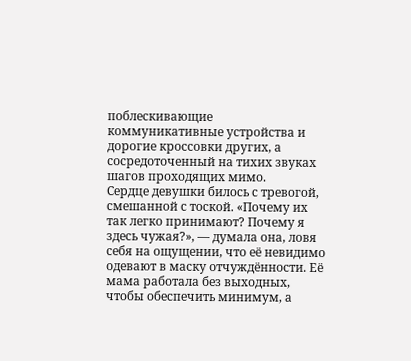поблескивающие коммуникативные устройства и дорогие кроссовки других, а сосредоточенный на тихих звуках шагов проходящих мимо.
Сердце девушки билось с тревогой, смешанной с тоской. «Почему их так легко принимают? Почему я здесь чужая?», — думала она, ловя себя на ощущении, что её невидимо одевают в маску отчуждённости. Её мама работала без выходных, чтобы обеспечить минимум, а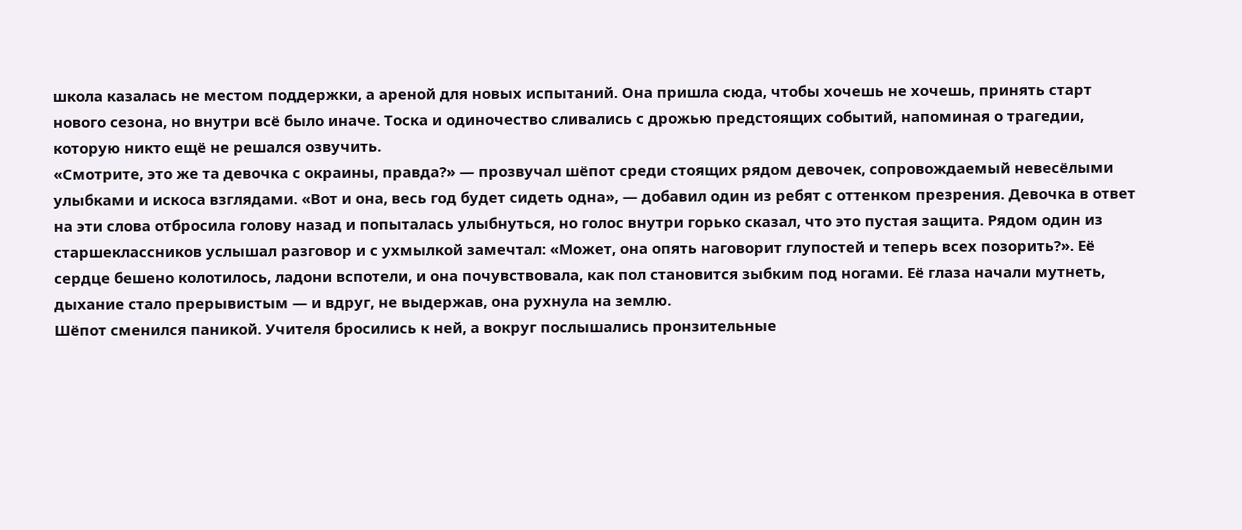школа казалась не местом поддержки, а ареной для новых испытаний. Она пришла сюда, чтобы хочешь не хочешь, принять старт нового сезона, но внутри всё было иначе. Тоска и одиночество сливались с дрожью предстоящих событий, напоминая о трагедии, которую никто ещё не решался озвучить.
«Смотрите, это же та девочка с окраины, правда?» — прозвучал шёпот среди стоящих рядом девочек, сопровождаемый невесёлыми улыбками и искоса взглядами. «Вот и она, весь год будет сидеть одна», — добавил один из ребят с оттенком презрения. Девочка в ответ на эти слова отбросила голову назад и попыталась улыбнуться, но голос внутри горько сказал, что это пустая защита. Рядом один из старшеклассников услышал разговор и с ухмылкой замечтал: «Может, она опять наговорит глупостей и теперь всех позорить?». Её сердце бешено колотилось, ладони вспотели, и она почувствовала, как пол становится зыбким под ногами. Её глаза начали мутнеть, дыхание стало прерывистым — и вдруг, не выдержав, она рухнула на землю.
Шёпот сменился паникой. Учителя бросились к ней, а вокруг послышались пронзительные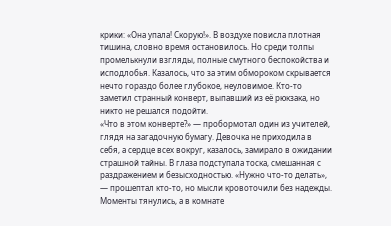крики: «Она упала! Скорую!». В воздухе повисла плотная тишина, словно время остановилось. Но среди толпы промелькнули взгляды, полные смутного беспокойства и исподлобья. Казалось, что за этим обмороком скрывается нечто гораздо более глубокое, неуловимое. Кто-то заметил странный конверт, выпавший из её рюкзака, но никто не решался подойти.
«Что в этом конверте?» — пробормотал один из учителей, глядя на загадочную бумагу. Девочка не приходила в себя, а сердце всех вокруг, казалось, замирало в ожидании страшной тайны. В глаза подступала тоска, смешанная с раздражением и безысходностью. «Нужно что-то делать», — прошептал кто-то, но мысли кровоточили без надежды. Моменты тянулись, а в комнате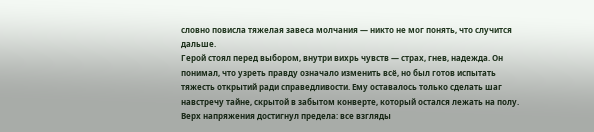словно повисла тяжелая завеса молчания — никто не мог понять, что случится дальше.
Герой стоял перед выбором, внутри вихрь чувств — страх, гнев, надежда. Он понимал, что узреть правду означало изменить всё, но был готов испытать тяжесть открытий ради справедливости. Ему оставалось только сделать шаг навстречу тайне, скрытой в забытом конверте, который остался лежать на полу.
Верх напряжения достигнул предела: все взгляды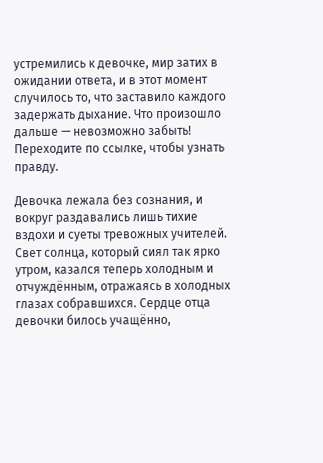устремились к девочке, мир затих в ожидании ответа, и в этот момент случилось то, что заставило каждого задержать дыхание. Что произошло дальше — невозможно забыть! Переходите по ссылке, чтобы узнать правду.

Девочка лежала без сознания, и вокруг раздавались лишь тихие вздохи и суеты тревожных учителей. Свет солнца, который сиял так ярко утром, казался теперь холодным и отчуждённым, отражаясь в холодных глазах собравшихся. Сердце отца девочки билось учащённо,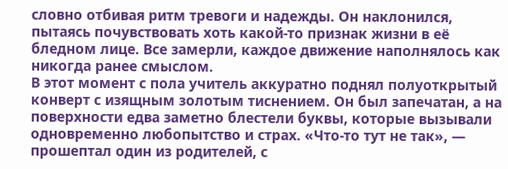словно отбивая ритм тревоги и надежды. Он наклонился, пытаясь почувствовать хоть какой-то признак жизни в её бледном лице. Все замерли, каждое движение наполнялось как никогда ранее смыслом.
В этот момент с пола учитель аккуратно поднял полуоткрытый конверт с изящным золотым тиснением. Он был запечатан, а на поверхности едва заметно блестели буквы, которые вызывали одновременно любопытство и страх. «Что-то тут не так», — прошептал один из родителей, с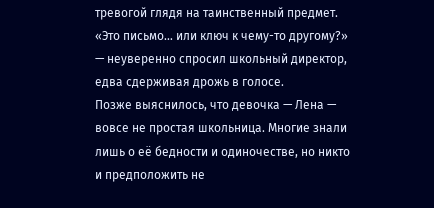тревогой глядя на таинственный предмет. «Это письмо… или ключ к чему-то другому?» — неуверенно спросил школьный директор, едва сдерживая дрожь в голосе.
Позже выяснилось, что девочка — Лена — вовсе не простая школьница. Многие знали лишь о её бедности и одиночестве, но никто и предположить не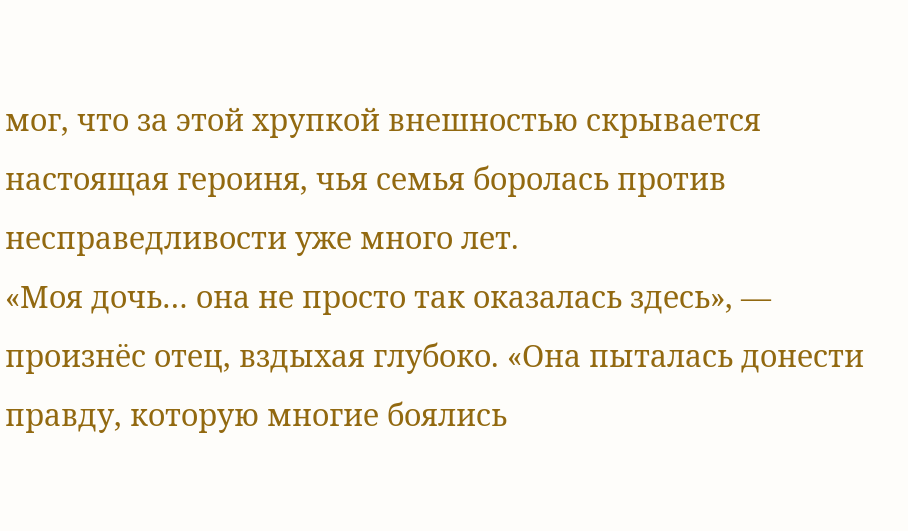мог, что за этой хрупкой внешностью скрывается настоящая героиня, чья семья боролась против несправедливости уже много лет.
«Моя дочь… она не просто так оказалась здесь», — произнёс отец, вздыхая глубоко. «Она пыталась донести правду, которую многие боялись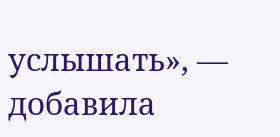услышать», — добавила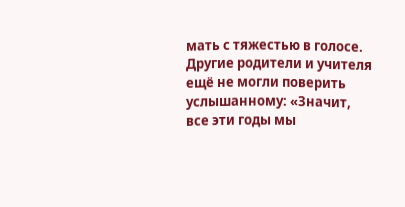мать с тяжестью в голосе. Другие родители и учителя ещё не могли поверить услышанному: «Значит, все эти годы мы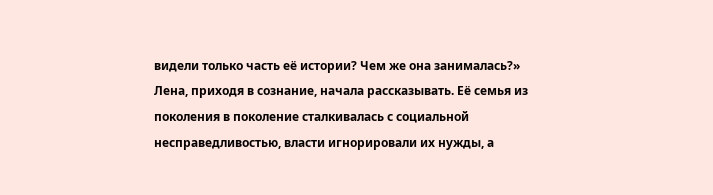видели только часть её истории? Чем же она занималась?»
Лена, приходя в сознание, начала рассказывать. Её семья из поколения в поколение сталкивалась с социальной несправедливостью, власти игнорировали их нужды, а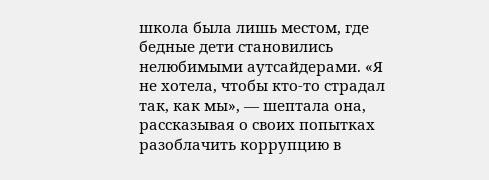школа была лишь местом, где бедные дети становились нелюбимыми аутсайдерами. «Я не хотела, чтобы кто-то страдал так, как мы», — шептала она, рассказывая о своих попытках разоблачить коррупцию в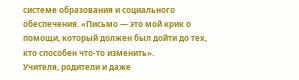системе образования и социального обеспечения. «Письмо — это мой крик о помощи, который должен был дойти до тех, кто способен что-то изменить».
Учителя, родители и даже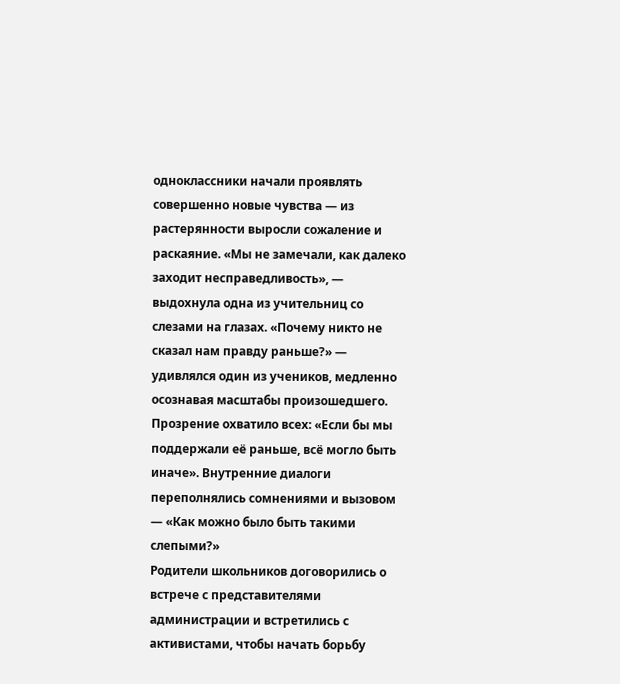одноклассники начали проявлять совершенно новые чувства — из растерянности выросли сожаление и раскаяние. «Мы не замечали, как далеко заходит несправедливость», — выдохнула одна из учительниц со слезами на глазах. «Почему никто не сказал нам правду раньше?» — удивлялся один из учеников, медленно осознавая масштабы произошедшего. Прозрение охватило всех: «Если бы мы поддержали её раньше, всё могло быть иначе». Внутренние диалоги переполнялись сомнениями и вызовом — «Как можно было быть такими слепыми?»
Родители школьников договорились о встрече с представителями администрации и встретились с активистами, чтобы начать борьбу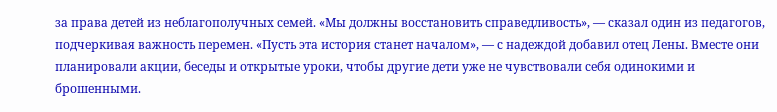за права детей из неблагополучных семей. «Мы должны восстановить справедливость», — сказал один из педагогов, подчеркивая важность перемен. «Пусть эта история станет началом», — с надеждой добавил отец Лены. Вместе они планировали акции, беседы и открытые уроки, чтобы другие дети уже не чувствовали себя одинокими и брошенными.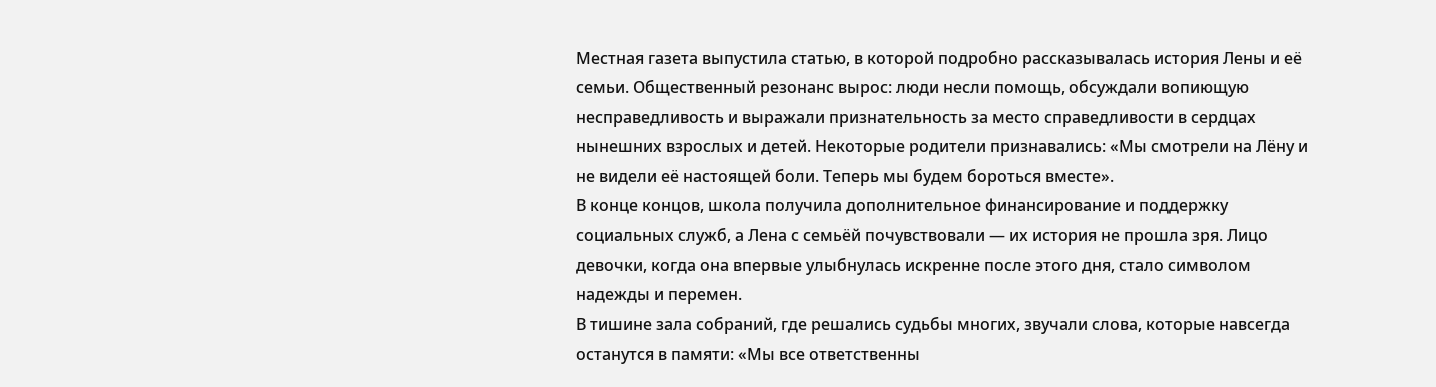Местная газета выпустила статью, в которой подробно рассказывалась история Лены и её семьи. Общественный резонанс вырос: люди несли помощь, обсуждали вопиющую несправедливость и выражали признательность за место справедливости в сердцах нынешних взрослых и детей. Некоторые родители признавались: «Мы смотрели на Лёну и не видели её настоящей боли. Теперь мы будем бороться вместе».
В конце концов, школа получила дополнительное финансирование и поддержку социальных служб, а Лена с семьёй почувствовали — их история не прошла зря. Лицо девочки, когда она впервые улыбнулась искренне после этого дня, стало символом надежды и перемен.
В тишине зала собраний, где решались судьбы многих, звучали слова, которые навсегда останутся в памяти: «Мы все ответственны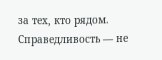за тех, кто рядом. Справедливость — не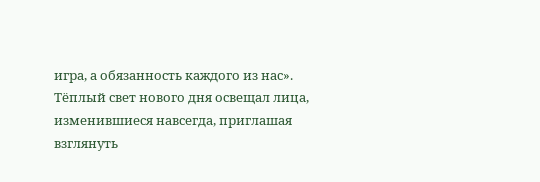игра, а обязанность каждого из нас». Тёплый свет нового дня освещал лица, изменившиеся навсегда, приглашая взглянуть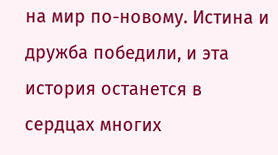на мир по-новому. Истина и дружба победили, и эта история останется в сердцах многих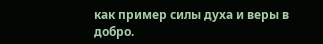как пример силы духа и веры в добро.